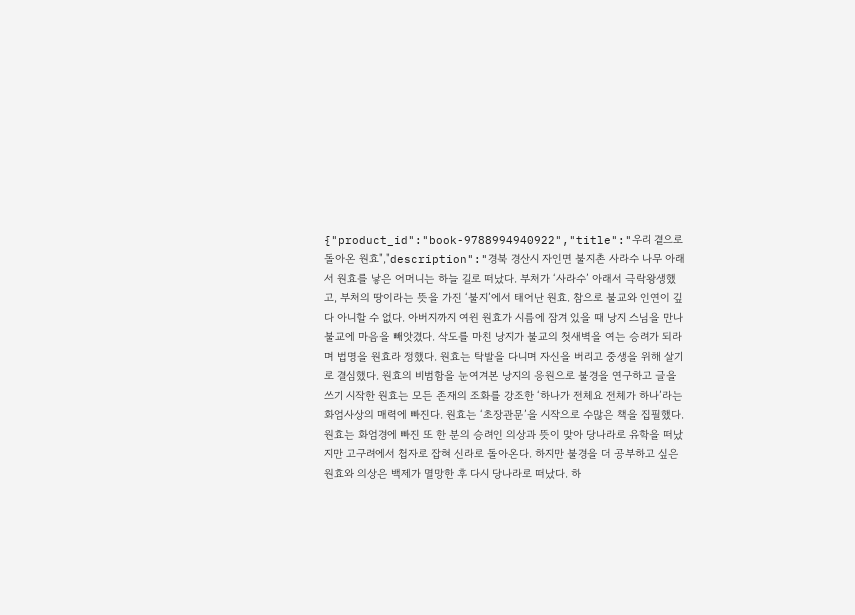{"product_id":"book-9788994940922","title":"우리 곁으로 돌아온 원효","description":"경북 경산시 자인면 불지촌 사라수 나무 아래서 원효를 낳은 어머니는 하늘 길로 떠났다. 부처가 ‘사라수’ 아래서 극락왕생했고, 부처의 땅이라는 뜻을 가진 ‘불지’에서 태어난 원효. 참으로 불교와 인연이 깊다 아니할 수 없다. 아버지까지 여윈 원효가 시름에 잠겨 있을 때 낭지 스님을 만나 불교에 마음을 빼앗겼다. 삭도를 마친 낭지가 불교의 첫새벽을 여는 승려가 되라며 법명을 원효라 정했다. 원효는 탁발을 다니며 자신을 버리고 중생을 위해 살기로 결심했다. 원효의 비범함을 눈여겨본 낭지의 응원으로 불경을 연구하고 글을 쓰기 시작한 원효는 모든 존재의 조화를 강조한 ‘하나가 전체요 전체가 하나’라는 화엄사상의 매력에 빠진다. 원효는 ‘초장관문’을 시작으로 수많은 책을 집필했다. 원효는 화엄경에 빠진 또 한 분의 승려인 의상과 뜻이 맞아 당나라로 유학을 떠났지만 고구려에서 첩자로 잡혀 신라로 돌아온다. 하지만 불경을 더 공부하고 싶은 원효와 의상은 백제가 멸망한 후 다시 당나라로 떠났다. 하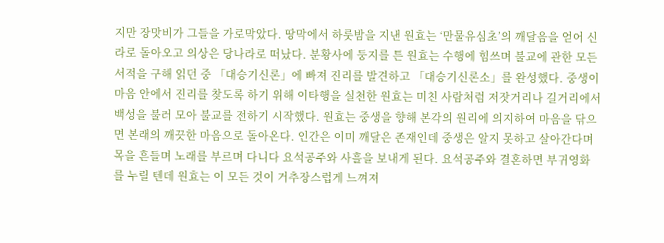지만 장맛비가 그들을 가로막았다. 땅막에서 하룻밤을 지낸 원효는 ‘만물유심초’의 깨달음을 얻어 신라로 돌아오고 의상은 당나라로 떠났다. 분황사에 둥지를 튼 원효는 수행에 힘쓰며 불교에 관한 모든 서적을 구해 읽던 중 「대승기신론」에 빠져 진리를 발견하고 「대승기신론소」를 완성했다. 중생이 마음 안에서 진리를 찾도록 하기 위해 이타행을 실천한 원효는 미친 사람처럼 저잣거리나 길거리에서 백성을 불러 모아 불교를 전하기 시작했다. 원효는 중생을 향해 본각의 원리에 의지하여 마음을 닦으면 본래의 깨끗한 마음으로 돌아온다. 인간은 이미 깨달은 존재인데 중생은 알지 못하고 살아간다며 목을 흔들며 노래를 부르며 다니다 요석공주와 사흘을 보내게 된다. 요석공주와 결혼하면 부귀영화를 누릴 텐데 원효는 이 모든 것이 거추장스럽게 느껴져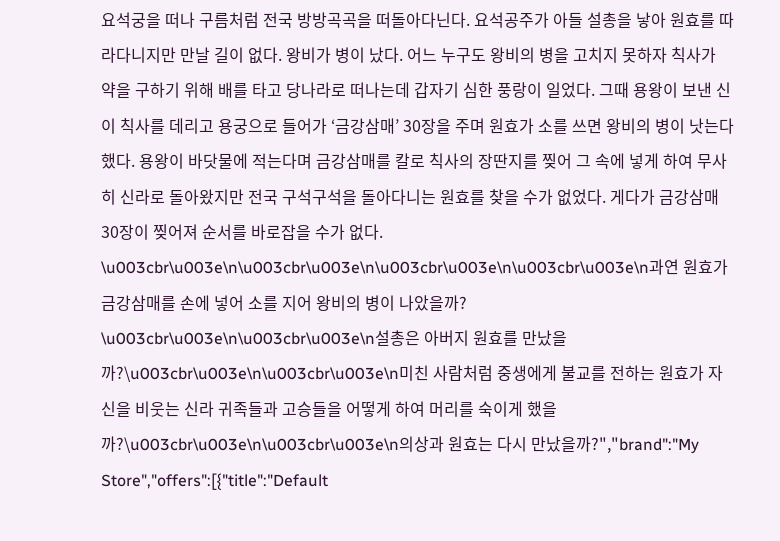요석궁을 떠나 구름처럼 전국 방방곡곡을 떠돌아다닌다. 요석공주가 아들 설총을 낳아 원효를 따라다니지만 만날 길이 없다. 왕비가 병이 났다. 어느 누구도 왕비의 병을 고치지 못하자 칙사가 약을 구하기 위해 배를 타고 당나라로 떠나는데 갑자기 심한 풍랑이 일었다. 그때 용왕이 보낸 신이 칙사를 데리고 용궁으로 들어가 ‘금강삼매’ 30장을 주며 원효가 소를 쓰면 왕비의 병이 낫는다 했다. 용왕이 바닷물에 적는다며 금강삼매를 칼로 칙사의 장딴지를 찢어 그 속에 넣게 하여 무사히 신라로 돌아왔지만 전국 구석구석을 돌아다니는 원효를 찾을 수가 없었다. 게다가 금강삼매 30장이 찢어져 순서를 바로잡을 수가 없다. \u003cbr\u003e\n\u003cbr\u003e\n\u003cbr\u003e\n\u003cbr\u003e\n과연 원효가 금강삼매를 손에 넣어 소를 지어 왕비의 병이 나았을까? \u003cbr\u003e\n\u003cbr\u003e\n설총은 아버지 원효를 만났을까?\u003cbr\u003e\n\u003cbr\u003e\n미친 사람처럼 중생에게 불교를 전하는 원효가 자신을 비웃는 신라 귀족들과 고승들을 어떻게 하여 머리를 숙이게 했을까?\u003cbr\u003e\n\u003cbr\u003e\n의상과 원효는 다시 만났을까?","brand":"My Store","offers":[{"title":"Default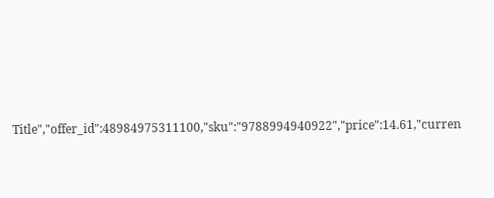Title","offer_id":48984975311100,"sku":"9788994940922","price":14.61,"curren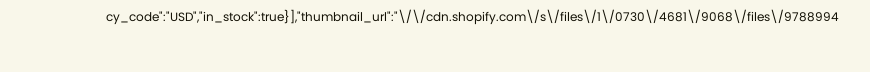cy_code":"USD","in_stock":true}],"thumbnail_url":"\/\/cdn.shopify.com\/s\/files\/1\/0730\/4681\/9068\/files\/9788994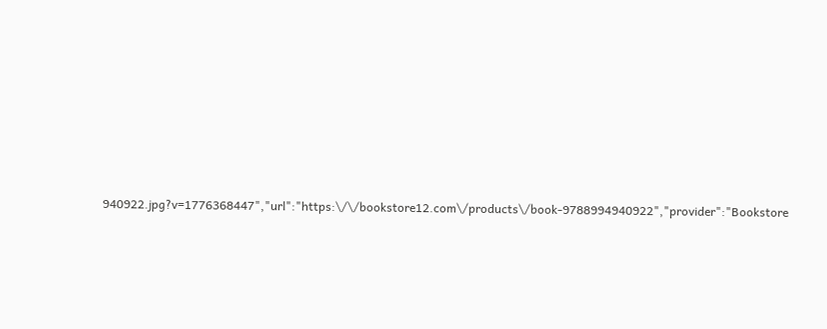940922.jpg?v=1776368447","url":"https:\/\/bookstore12.com\/products\/book-9788994940922","provider":"Bookstore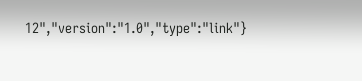12","version":"1.0","type":"link"}